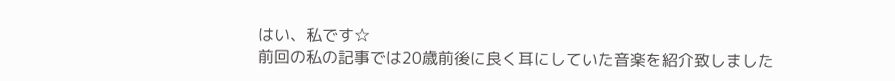はい、私です☆
前回の私の記事では20歳前後に良く耳にしていた音楽を紹介致しました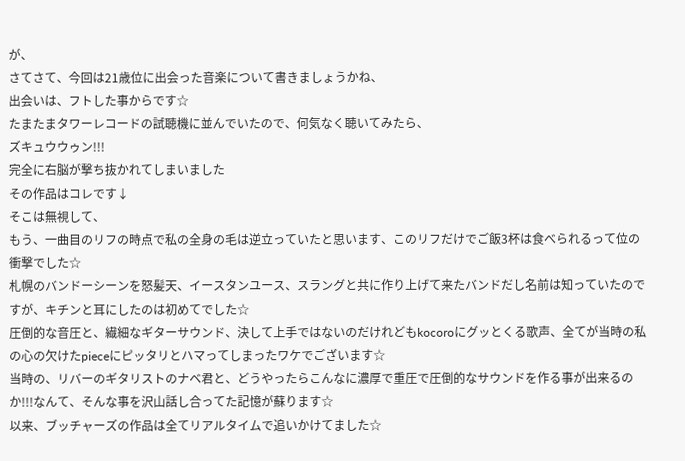が、
さてさて、今回は21歳位に出会った音楽について書きましょうかね、
出会いは、フトした事からです☆
たまたまタワーレコードの試聴機に並んでいたので、何気なく聴いてみたら、
ズキュウウゥン!!!
完全に右脳が撃ち抜かれてしまいました
その作品はコレです↓
そこは無視して、
もう、一曲目のリフの時点で私の全身の毛は逆立っていたと思います、このリフだけでご飯3杯は食べられるって位の衝撃でした☆
札幌のバンドーシーンを怒髪天、イースタンユース、スラングと共に作り上げて来たバンドだし名前は知っていたのですが、キチンと耳にしたのは初めてでした☆
圧倒的な音圧と、繊細なギターサウンド、決して上手ではないのだけれどもkocoroにグッとくる歌声、全てが当時の私の心の欠けたpieceにピッタリとハマってしまったワケでございます☆
当時の、リバーのギタリストのナベ君と、どうやったらこんなに濃厚で重圧で圧倒的なサウンドを作る事が出来るのか!!!なんて、そんな事を沢山話し合ってた記憶が蘇ります☆
以来、ブッチャーズの作品は全てリアルタイムで追いかけてました☆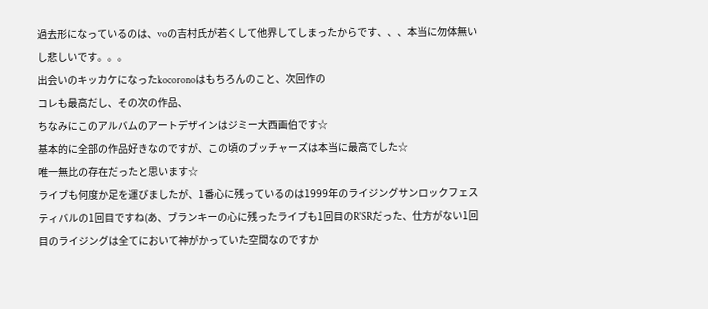過去形になっているのは、voの吉村氏が若くして他界してしまったからです、、、本当に勿体無いし悲しいです。。。
出会いのキッカケになったkocoronoはもちろんのこと、次回作の
コレも最高だし、その次の作品、
ちなみにこのアルバムのアートデザインはジミー大西画伯です☆
基本的に全部の作品好きなのですが、この頃のブッチャーズは本当に最高でした☆
唯一無比の存在だったと思います☆
ライブも何度か足を運びましたが、1番心に残っているのは1999年のライジングサンロックフェスティバルの1回目ですね(あ、ブランキーの心に残ったライブも1回目のR'SRだった、仕方がない1回目のライジングは全てにおいて神がかっていた空間なのですか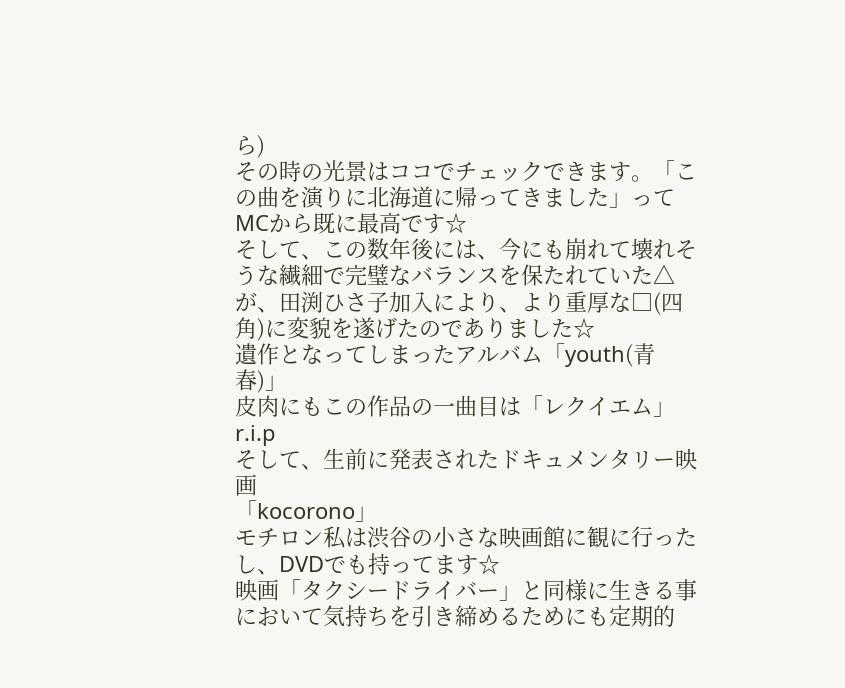ら)
その時の光景はココでチェックできます。「この曲を演りに北海道に帰ってきました」ってMCから既に最高です☆
そして、この数年後には、今にも崩れて壊れそうな繊細で完璧なバランスを保たれていた△が、田渕ひさ子加入により、より重厚な□(四角)に変貌を遂げたのでありました☆
遺作となってしまったアルバム「youth(青春)」
皮肉にもこの作品の一曲目は「レクイエム」
r.i.p
そして、生前に発表されたドキュメンタリー映画
「kocorono」
モチロン私は渋谷の小さな映画館に観に行ったし、DVDでも持ってます☆
映画「タクシードライバー」と同様に生きる事において気持ちを引き締めるためにも定期的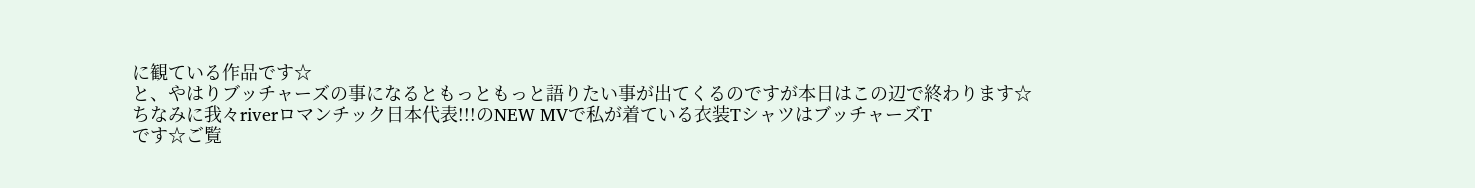に観ている作品です☆
と、やはりブッチャーズの事になるともっともっと語りたい事が出てくるのですが本日はこの辺で終わります☆
ちなみに我々riverロマンチック日本代表!!!のNEW MVで私が着ている衣装TシャツはブッチャーズT
です☆ご覧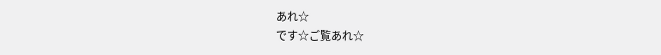あれ☆
です☆ご覧あれ☆